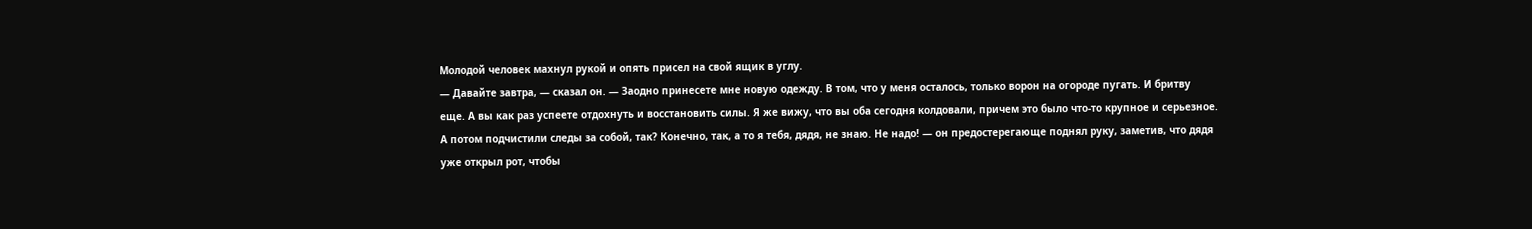Молодой человек махнул рукой и опять присел на свой ящик в углу.
— Давайте завтра, — сказал он. — Заодно принесете мне новую одежду. В том, что у меня осталось, только ворон на огороде пугать. И бритву еще. А вы как раз успеете отдохнуть и восстановить силы. Я же вижу, что вы оба сегодня колдовали, причем это было что-то крупное и серьезное. А потом подчистили следы за собой, так? Конечно, так, а то я тебя, дядя, не знаю. Не надо! — он предостерегающе поднял руку, заметив, что дядя уже открыл рот, чтобы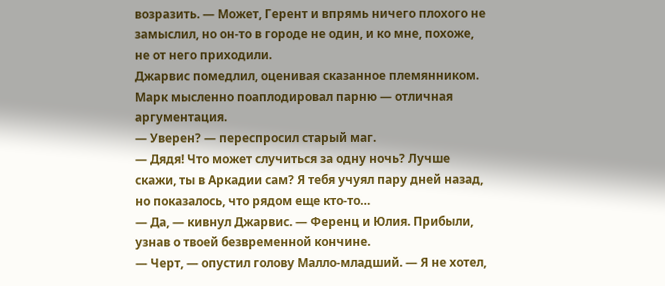возразить. — Может, Герент и впрямь ничего плохого не замыслил, но он-то в городе не один, и ко мне, похоже, не от него приходили.
Джарвис помедлил, оценивая сказанное племянником. Марк мысленно поаплодировал парню — отличная аргументация.
— Уверен? — переспросил старый маг.
— Дядя! Что может случиться за одну ночь? Лучше скажи, ты в Аркадии сам? Я тебя учуял пару дней назад, но показалось, что рядом еще кто-то…
— Да, — кивнул Джарвис. — Ференц и Юлия. Прибыли, узнав о твоей безвременной кончине.
— Черт, — опустил голову Малло-младший. — Я не хотел,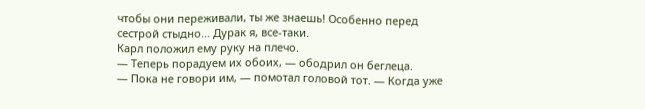чтобы они переживали, ты же знаешь! Особенно перед сестрой стыдно… Дурак я, все-таки.
Карл положил ему руку на плечо.
— Теперь порадуем их обоих, — ободрил он беглеца.
— Пока не говори им, — помотал головой тот. — Когда уже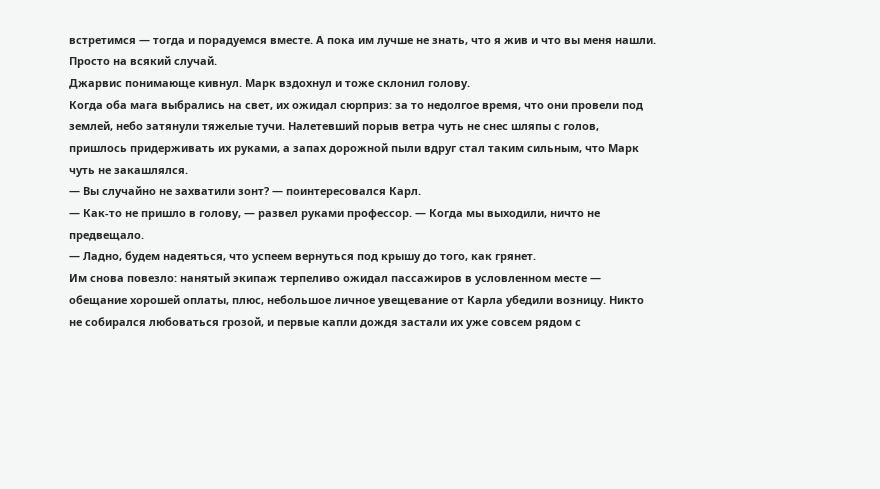встретимся — тогда и порадуемся вместе. А пока им лучше не знать, что я жив и что вы меня нашли. Просто на всякий случай.
Джарвис понимающе кивнул. Марк вздохнул и тоже склонил голову.
Когда оба мага выбрались на свет, их ожидал сюрприз: за то недолгое время, что они провели под землей, небо затянули тяжелые тучи. Налетевший порыв ветра чуть не снес шляпы с голов, пришлось придерживать их руками, а запах дорожной пыли вдруг стал таким сильным, что Марк чуть не закашлялся.
— Вы случайно не захватили зонт? — поинтересовался Карл.
— Как-то не пришло в голову, — развел руками профессор. — Когда мы выходили, ничто не предвещало.
— Ладно, будем надеяться, что успеем вернуться под крышу до того, как грянет.
Им снова повезло: нанятый экипаж терпеливо ожидал пассажиров в условленном месте — обещание хорошей оплаты, плюс, небольшое личное увещевание от Карла убедили возницу. Никто не собирался любоваться грозой, и первые капли дождя застали их уже совсем рядом с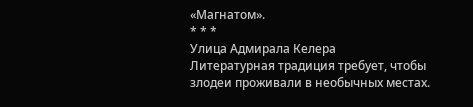«Магнатом».
* * *
Улица Адмирала Келера
Литературная традиция требует, чтобы злодеи проживали в необычных местах.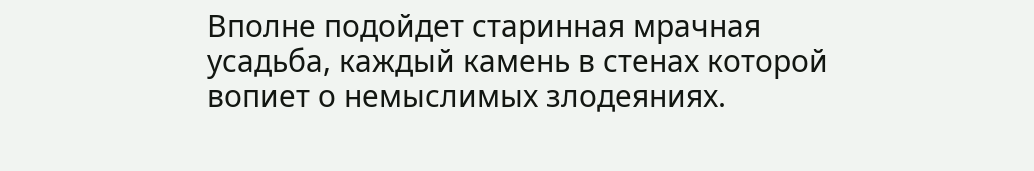Вполне подойдет старинная мрачная усадьба, каждый камень в стенах которой вопиет о немыслимых злодеяниях.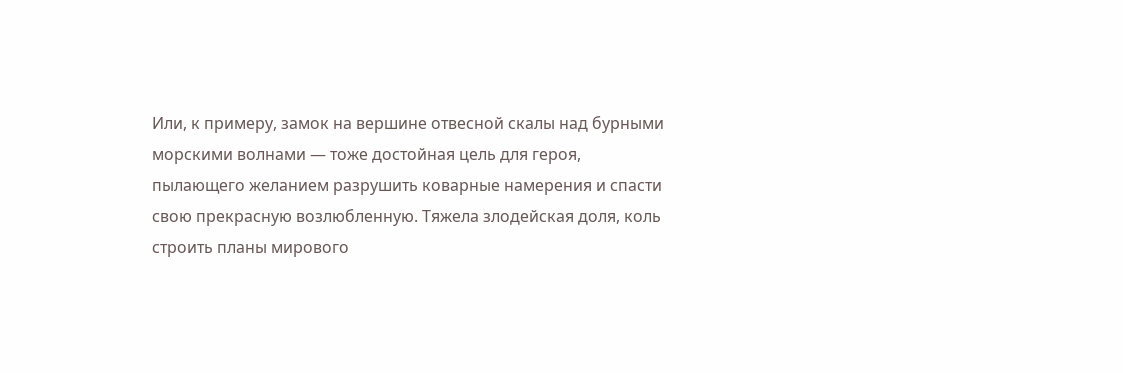Или, к примеру, замок на вершине отвесной скалы над бурными морскими волнами — тоже достойная цель для героя, пылающего желанием разрушить коварные намерения и спасти свою прекрасную возлюбленную. Тяжела злодейская доля, коль строить планы мирового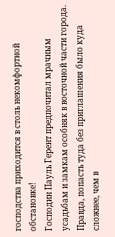господства приходится в столь некомфортной обстановке!
Господин Пауль Герент предпочитал мрачным усадьбам и замкам особняк в восточной части города. Правда, попасть туда без приглашения было куда сложнее, чем в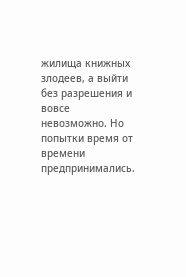жилища книжных злодеев, а выйти без разрешения и вовсе невозможно. Но попытки время от времени предпринимались.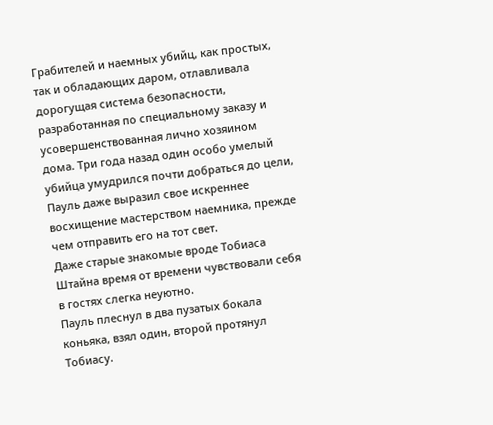Грабителей и наемных убийц, как простых, так и обладающих даром, отлавливала дорогущая система безопасности, разработанная по специальному заказу и усовершенствованная лично хозяином дома. Три года назад один особо умелый убийца умудрился почти добраться до цели, Пауль даже выразил свое искреннее восхищение мастерством наемника, прежде чем отправить его на тот свет.
Даже старые знакомые вроде Тобиаса Штайна время от времени чувствовали себя в гостях слегка неуютно.
Пауль плеснул в два пузатых бокала коньяка, взял один, второй протянул Тобиасу.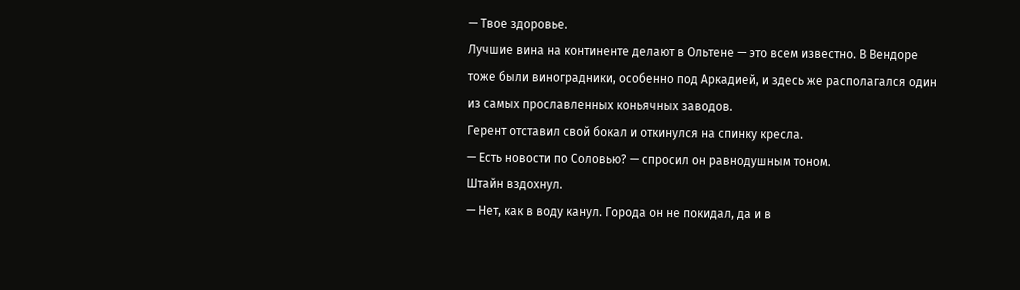— Твое здоровье.
Лучшие вина на континенте делают в Ольтене — это всем известно. В Вендоре тоже были виноградники, особенно под Аркадией, и здесь же располагался один из самых прославленных коньячных заводов.
Герент отставил свой бокал и откинулся на спинку кресла.
— Есть новости по Соловью? — спросил он равнодушным тоном.
Штайн вздохнул.
— Нет, как в воду канул. Города он не покидал, да и в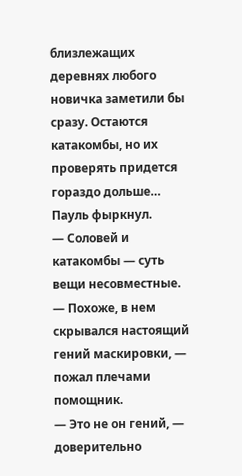близлежащих деревнях любого новичка заметили бы сразу. Остаются катакомбы, но их проверять придется гораздо дольше…
Пауль фыркнул.
— Соловей и катакомбы — суть вещи несовместные.
— Похоже, в нем скрывался настоящий гений маскировки, — пожал плечами помощник.
— Это не он гений, — доверительно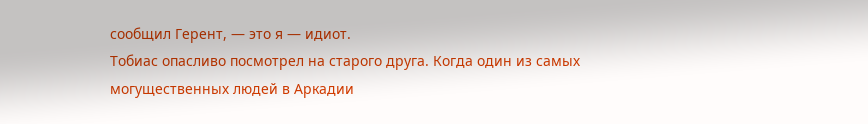сообщил Герент, — это я — идиот.
Тобиас опасливо посмотрел на старого друга. Когда один из самых могущественных людей в Аркадии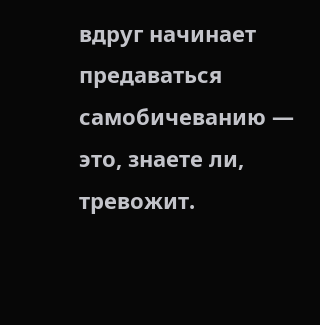вдруг начинает предаваться самобичеванию — это, знаете ли, тревожит.